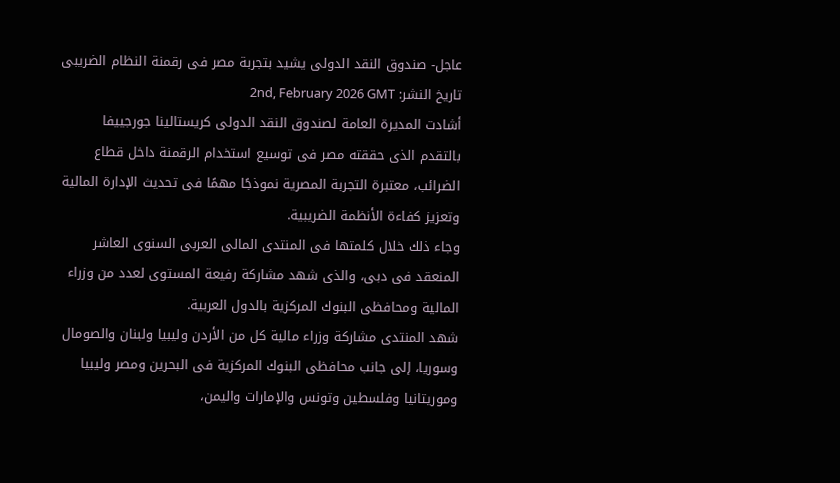عاجل- صندوق النقد الدولى يشيد بتجربة مصر فى رقمنة النظام الضريبى
تاريخ النشر: 2nd, February 2026 GMT
أشادت المديرة العامة لصندوق النقد الدولى كريستالينا جورجييفا بالتقدم الذى حققته مصر فى توسيع استخدام الرقمنة داخل قطاع الضرائب، معتبرة التجربة المصرية نموذجًا مهمًا فى تحديث الإدارة المالية وتعزيز كفاءة الأنظمة الضريبية.
وجاء ذلك خلال كلمتها فى المنتدى المالى العربى السنوى العاشر المنعقد فى دبى، والذى شهد مشاركة رفيعة المستوى لعدد من وزراء المالية ومحافظى البنوك المركزية بالدول العربية.
شهد المنتدى مشاركة وزراء مالية كل من الأردن وليبيا ولبنان والصومال وسوريا، إلى جانب محافظى البنوك المركزية فى البحرين ومصر وليبيا وموريتانيا وفلسطين وتونس والإمارات واليمن،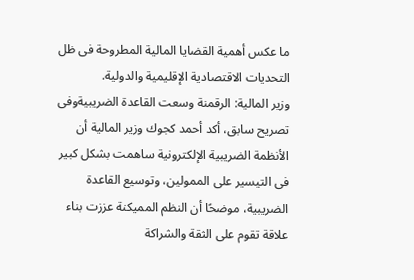ما عكس أهمية القضايا المالية المطروحة فى ظل التحديات الاقتصادية الإقليمية والدولية.
وزير المالية: الرقمنة وسعت القاعدة الضريبيةوفى تصريح سابق، أكد أحمد كجوك وزير المالية أن الأنظمة الضريبية الإلكترونية ساهمت بشكل كبير فى التيسير على الممولين، وتوسيع القاعدة الضريبية، موضحًا أن النظم المميكنة عززت بناء علاقة تقوم على الثقة والشراكة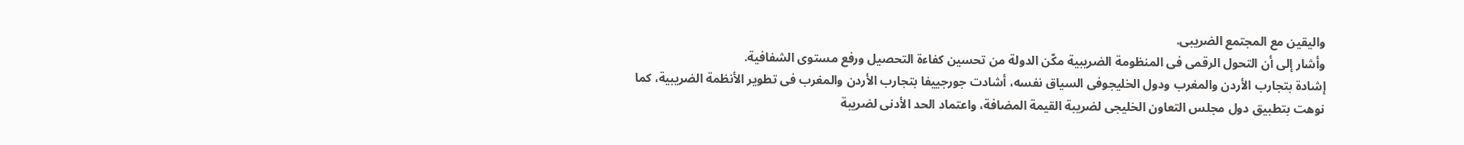واليقين مع المجتمع الضريبى.
وأشار إلى أن التحول الرقمى فى المنظومة الضريبية مكّن الدولة من تحسين كفاءة التحصيل ورفع مستوى الشفافية.
إشادة بتجارب الأردن والمغرب ودول الخليجوفى السياق نفسه، أشادت جورجييفا بتجارب الأردن والمغرب فى تطوير الأنظمة الضريبية، كما نوهت بتطبيق دول مجلس التعاون الخليجى لضريبة القيمة المضافة، واعتماد الحد الأدنى لضريبة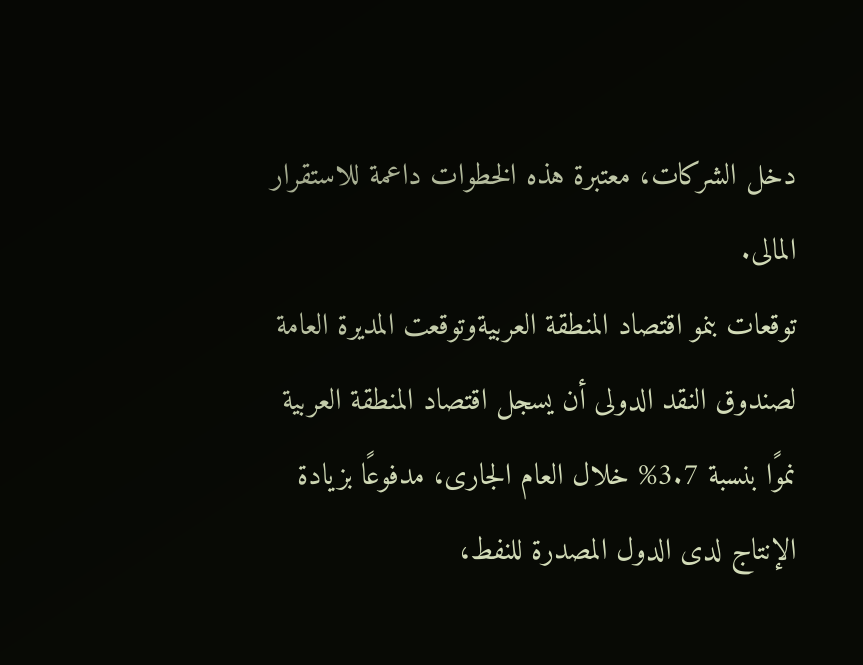دخل الشركات، معتبرة هذه الخطوات داعمة للاستقرار المالى.
توقعات بنمو اقتصاد المنطقة العربيةوتوقعت المديرة العامة لصندوق النقد الدولى أن يسجل اقتصاد المنطقة العربية نموًا بنسبة 3.7% خلال العام الجارى، مدفوعًا بزيادة الإنتاج لدى الدول المصدرة للنفط،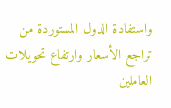واستفادة الدول المستوردة من تراجع الأسعار وارتفاع تحويلات العاملين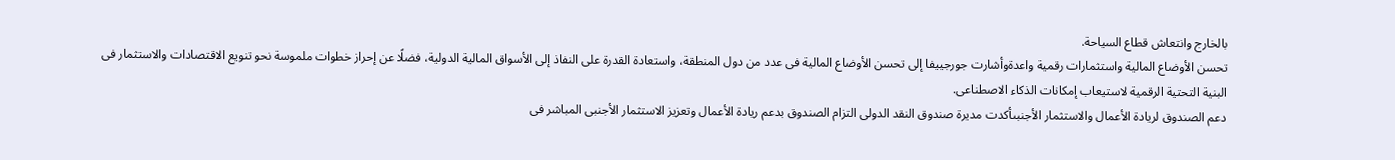بالخارج وانتعاش قطاع السياحة.
تحسن الأوضاع المالية واستثمارات رقمية واعدةوأشارت جورجييفا إلى تحسن الأوضاع المالية فى عدد من دول المنطقة، واستعادة القدرة على النفاذ إلى الأسواق المالية الدولية، فضلًا عن إحراز خطوات ملموسة نحو تنويع الاقتصادات والاستثمار فى البنية التحتية الرقمية لاستيعاب إمكانات الذكاء الاصطناعى.
دعم الصندوق لريادة الأعمال والاستثمار الأجنبىأكدت مديرة صندوق النقد الدولى التزام الصندوق بدعم ريادة الأعمال وتعزيز الاستثمار الأجنبى المباشر فى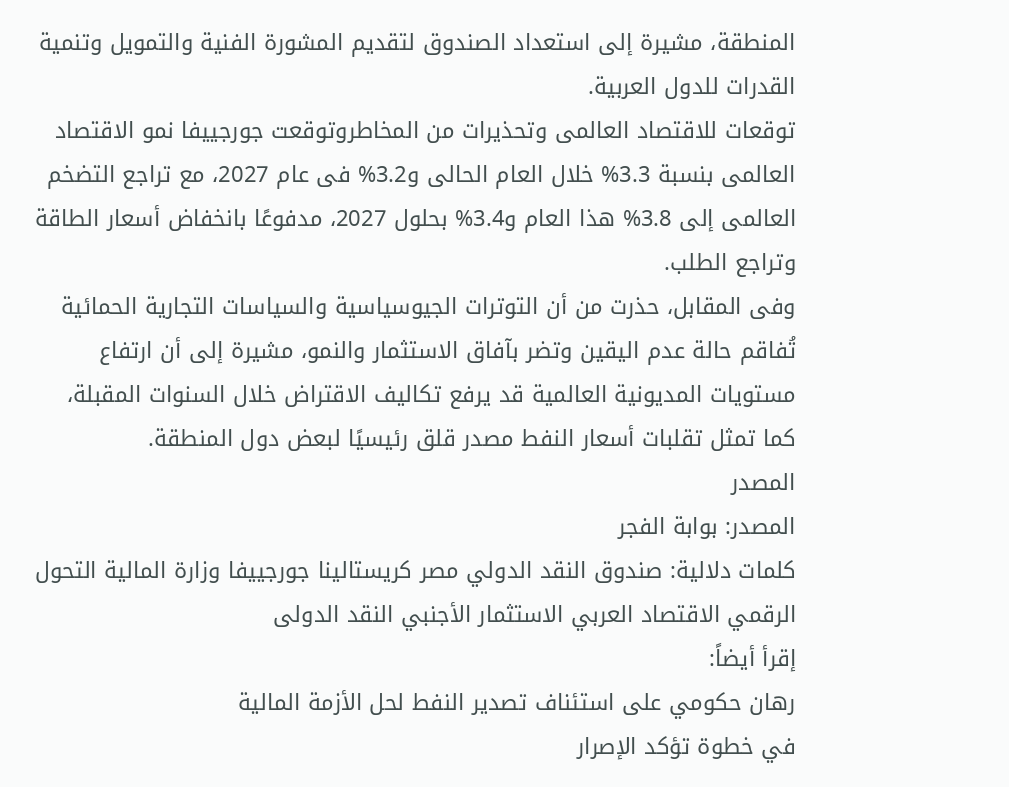المنطقة، مشيرة إلى استعداد الصندوق لتقديم المشورة الفنية والتمويل وتنمية القدرات للدول العربية.
توقعات للاقتصاد العالمى وتحذيرات من المخاطروتوقعت جورجييفا نمو الاقتصاد العالمى بنسبة 3.3% خلال العام الحالى و3.2% فى عام 2027، مع تراجع التضخم العالمى إلى 3.8% هذا العام و3.4% بحلول 2027، مدفوعًا بانخفاض أسعار الطاقة وتراجع الطلب.
وفى المقابل، حذرت من أن التوترات الجيوسياسية والسياسات التجارية الحمائية تُفاقم حالة عدم اليقين وتضر بآفاق الاستثمار والنمو، مشيرة إلى أن ارتفاع مستويات المديونية العالمية قد يرفع تكاليف الاقتراض خلال السنوات المقبلة، كما تمثل تقلبات أسعار النفط مصدر قلق رئيسيًا لبعض دول المنطقة.
المصدر
المصدر: بوابة الفجر
كلمات دلالية: صندوق النقد الدولي مصر كريستالينا جورجييفا وزارة المالية التحول الرقمي الاقتصاد العربي الاستثمار الأجنبي النقد الدولى
إقرأ أيضاً:
رهان حكومي على استئناف تصدير النفط لحل الأزمة المالية
في خطوة تؤكد الإصرار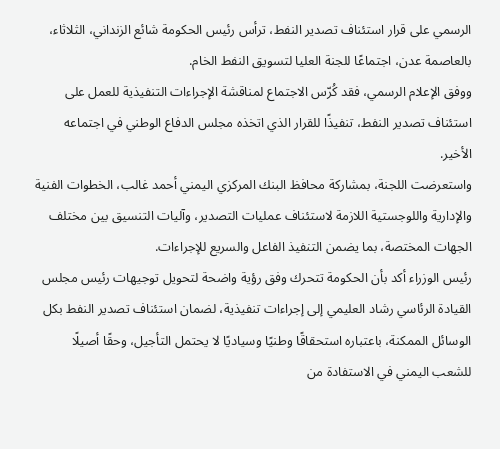الرسمي على قرار استئناف تصدير النفط، ترأس رئيس الحكومة شائع الزنداني، الثلاثاء، بالعاصمة عدن، اجتماعًا للجنة العليا لتسويق النفط الخام.
ووفق الإعلام الرسمي، فقد كُرّس الاجتماع لمناقشة الإجراءات التنفيذية للعمل على استئناف تصدير النفط، تنفيذًا للقرار الذي اتخذه مجلس الدفاع الوطني في اجتماعه الأخير.
واستعرضت اللجنة، بمشاركة محافظ البنك المركزي اليمني أحمد غالب، الخطوات الفنية والإدارية واللوجستية اللازمة لاستئناف عمليات التصدير، وآليات التنسيق بين مختلف الجهات المختصة، بما يضمن التنفيذ الفاعل والسريع للإجراءات.
رئيس الوزراء أكد بأن الحكومة تتحرك وفق رؤية واضحة لتحويل توجيهات رئيس مجلس القيادة الرئاسي رشاد العليمي إلى إجراءات تنفيذية، لضمان استئناف تصدير النفط بكل الوسائل الممكنة، باعتباره استحقاقًا وطنيًا وسياديًا لا يحتمل التأجيل، وحقًا أصيلًا للشعب اليمني في الاستفادة من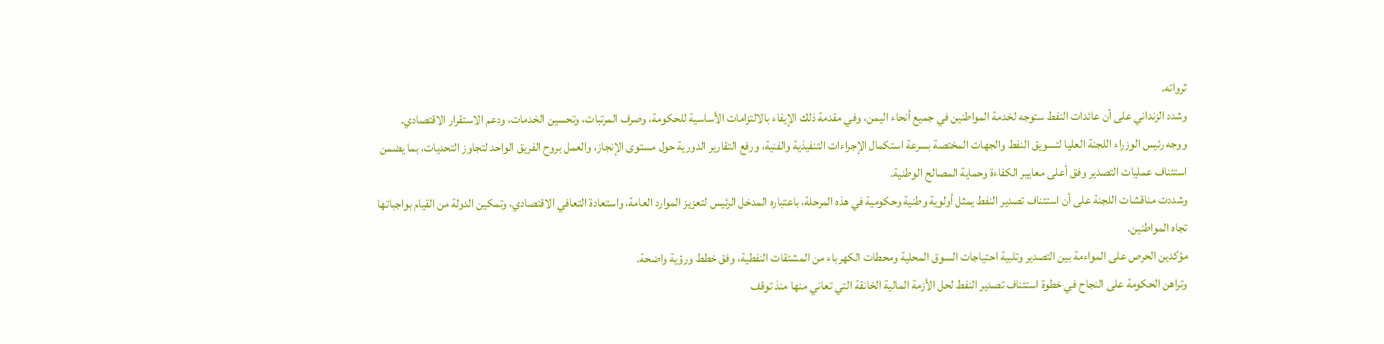ثرواته.
وشدد الزنداني على أن عائدات النفط ستوجه لخدمة المواطنين في جميع أنحاء اليمن، وفي مقدمة ذلك الإيفاء بالالتزامات الأساسية للحكومة، وصرف المرتبات، وتحسين الخدمات، ودعم الاستقرار الاقتصادي.
ووجه رئيس الوزراء اللجنة العليا لتسويق النفط والجهات المختصة بسرعة استكمال الإجراءات التنفيذية والفنية، ورفع التقارير الدورية حول مستوى الإنجاز، والعمل بروح الفريق الواحد لتجاوز التحديات، بما يضمن استئناف عمليات التصدير وفق أعلى معايير الكفاءة وحماية المصالح الوطنية.
وشددت مناقشات اللجنة على أن استئناف تصدير النفط يمثل أولوية وطنية وحكومية في هذه المرحلة، باعتباره المدخل الرئيس لتعزيز الموارد العامة، واستعادة التعافي الاقتصادي، وتمكين الدولة من القيام بواجباتها تجاه المواطنين.
مؤكدين الحرص على المواءمة بين التصدير وتلبية احتياجات السوق المحلية ومحطات الكهرباء من المشتقات النفطية، وفق خطط ورؤية واضحة.
وتراهن الحكومة على النجاح في خطوة استئناف تصدير النفط لحل الأزمة المالية الخانقة التي تعاني منها منذ توقف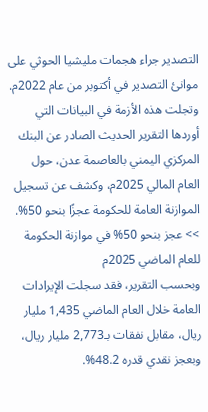التصدير جراء هجمات مليشيا الحوثي على موانئ التصدير في أكتوبر من عام 2022م.
وتجلت هذه الأزمة في البيانات التي أوردها التقرير الحديث الصادر عن البنك المركزي اليمني بالعاصمة عدن، حول العام المالي 2025م، وكشف عن تسجيل الموازنة العامة للحكومة عجزًا بنحو 50%.
>> عجز بنحو 50% في موازنة الحكومة للعام الماضي 2025م
وبحسب التقرير، فقد سجلت الإيرادات العامة خلال العام الماضي 1,435 مليار ريال، مقابل نفقات بـ2,773 مليار ريال، وبعجز نقدي قدره 48.2%.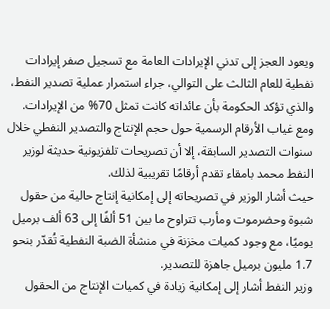ويعود العجز إلى تدني الإيرادات العامة مع تسجيل صفر إيرادات نفطية للعام الثالث على التوالي، جراء استمرار عملية تصدير النفط، والذي تؤكد الحكومة بأن عائداته كانت تمثل 70% من الإيرادات.
ومع غياب الأرقام الرسمية حول حجم الإنتاج والتصدير النفطي خلال سنوات التصدير السابقة، إلا أن تصريحات تلفزيونية حديثة لوزير النفط محمد بامقاء تقدم أرقامًا تقريبية لذلك.
حيث أشار الوزير في تصريحاته إلى إمكانية إنتاج حالية من حقول شبوة وحضرموت ومأرب تتراوح ما بين 51 ألفًا إلى 63 ألف برميل يوميًا، مع وجود كميات مخزنة في منشأة الضبة النفطية تُقدّر بنحو 1.7 مليون برميل جاهزة للتصدير.
وزير النفط أشار إلى إمكانية زيادة في كميات الإنتاج من الحقول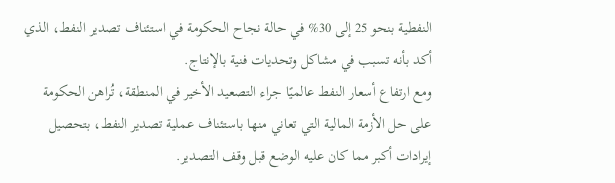النفطية بنحو 25 إلى 30% في حالة نجاح الحكومة في استئناف تصدير النفط، الذي أكد بأنه تسبب في مشاكل وتحديات فنية بالإنتاج.
ومع ارتفاع أسعار النفط عالميًا جراء التصعيد الأخير في المنطقة، تُراهن الحكومة على حل الأزمة المالية التي تعاني منها باستئناف عملية تصدير النفط، بتحصيل إيرادات أكبر مما كان عليه الوضع قبل وقف التصدير.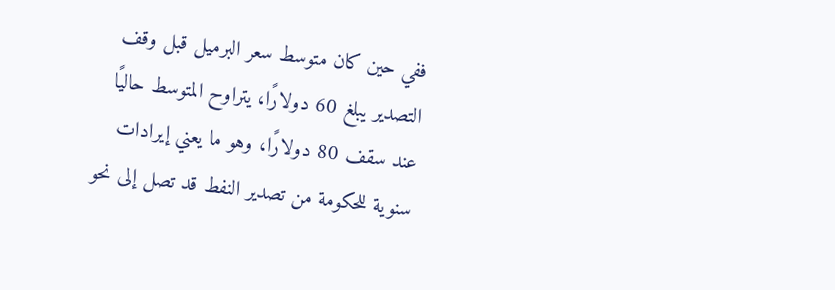ففي حين كان متوسط سعر البرميل قبل وقف التصدير يبلغ 60 دولارًا، يتراوح المتوسط حاليًا عند سقف 80 دولارًا، وهو ما يعني إيرادات سنوية للحكومة من تصدير النفط قد تصل إلى نحو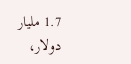1.7 مليار دولار،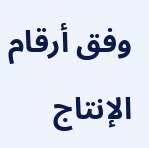وفق أرقام الإنتاج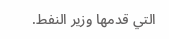التي قدمها وزير النفط.